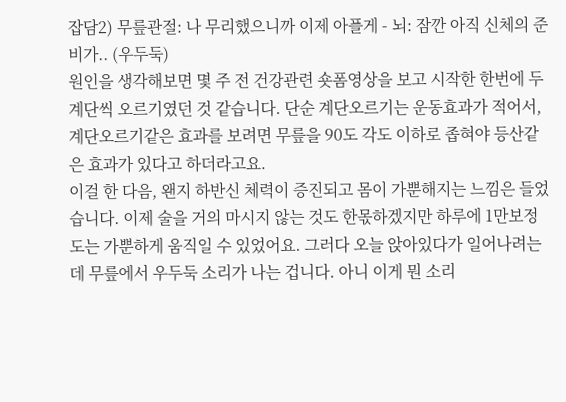잡담2) 무릎관절: 나 무리했으니까 이제 아플게 - 뇌: 잠깐 아직 신체의 준비가.. (우두둑)
원인을 생각해보면 몇 주 전 건강관련 숏폼영상을 보고 시작한 한번에 두계단씩 오르기였던 것 같습니다. 단순 계단오르기는 운동효과가 적어서, 계단오르기같은 효과를 보려면 무릎을 90도 각도 이하로 좁혀야 등산같은 효과가 있다고 하더라고요.
이걸 한 다음, 왠지 하반신 체력이 증진되고 몸이 가뿐해지는 느낌은 들었습니다. 이제 술을 거의 마시지 않는 것도 한몫하겠지만 하루에 1만보정도는 가뿐하게 움직일 수 있었어요. 그러다 오늘 앉아있다가 일어나려는데 무릎에서 우두둑 소리가 나는 겁니다. 아니 이게 뭔 소리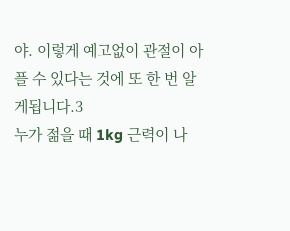야. 이렇게 예고없이 관절이 아플 수 있다는 것에 또 한 번 알게됩니다.3
누가 젊을 때 1kg 근력이 나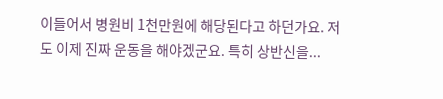이들어서 병원비 1천만원에 해당된다고 하던가요. 저도 이제 진짜 운동을 해야겠군요. 특히 상반신을...